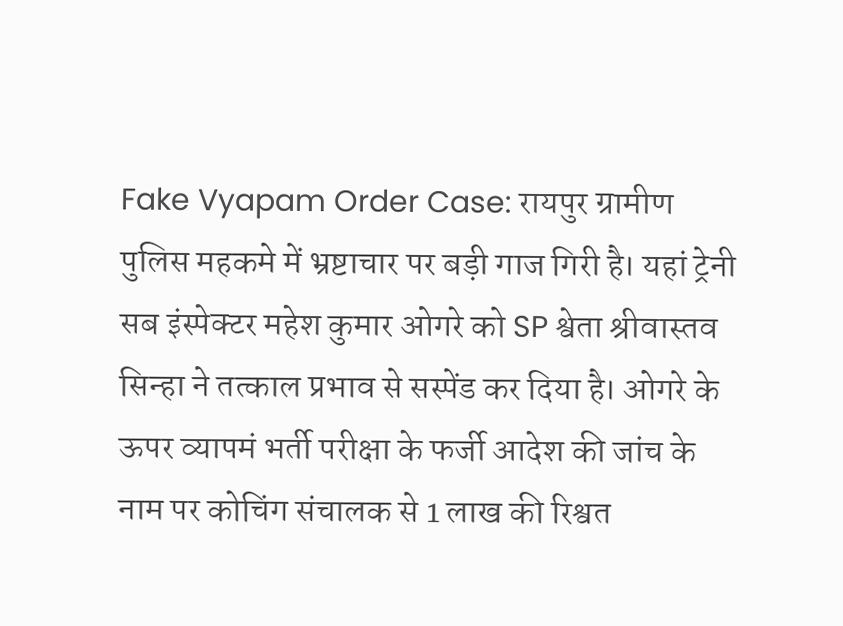Fake Vyapam Order Case: रायपुर ग्रामीण पुलिस महकमे में भ्रष्टाचार पर बड़ी गाज गिरी है। यहां ट्रेनी सब इंस्पेक्टर महेश कुमार ओगरे को SP श्वेता श्रीवास्तव सिन्हा ने तत्काल प्रभाव से सस्पेंड कर दिया है। ओगरे के ऊपर व्यापमं भर्ती परीक्षा के फर्जी आदेश की जांच के नाम पर कोचिंग संचालक से 1 लाख की रिश्वत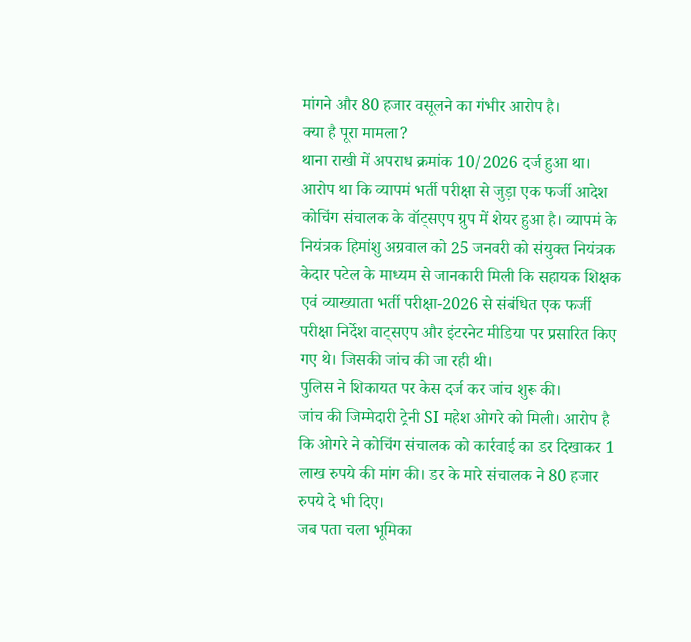मांगने और 80 हजार वसूलने का गंभीर आरोप है।
क्या है पूरा मामला?
थाना राखी में अपराध क्रमांक 10/2026 दर्ज हुआ था। आरोप था कि व्यापमं भर्ती परीक्षा से जुड़ा एक फर्जी आदेश कोचिंग संचालक के वॉट्सएप ग्रुप में शेयर हुआ है। व्यापमं के नियंत्रक हिमांशु अग्रवाल को 25 जनवरी को संयुक्त नियंत्रक केदार पटेल के माध्यम से जानकारी मिली कि सहायक शिक्षक एवं व्याख्याता भर्ती परीक्षा-2026 से संबंधित एक फर्जी परीक्षा निर्देश वाट्सएप और इंटरनेट मीडिया पर प्रसारित किए गए थे। जिसकी जांच की जा रही थी।
पुलिस ने शिकायत पर केस दर्ज कर जांच शुरू की।
जांच की जिम्मेदारी ट्रेनी SI महेश ओगरे को मिली। आरोप है कि ओगरे ने कोचिंग संचालक को कार्रवाई का डर दिखाकर 1 लाख रुपये की मांग की। डर के मारे संचालक ने 80 हजार रुपये दे भी दिए।
जब पता चला भूमिका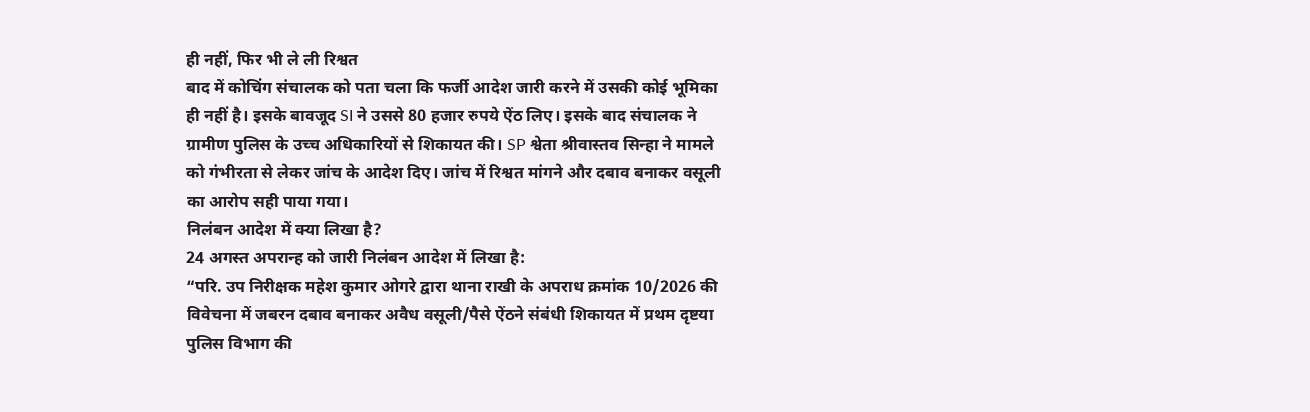ही नहीं, फिर भी ले ली रिश्वत
बाद में कोचिंग संचालक को पता चला कि फर्जी आदेश जारी करने में उसकी कोई भूमिका ही नहीं है। इसके बावजूद SI ने उससे 80 हजार रुपये ऐंठ लिए। इसके बाद संचालक ने ग्रामीण पुलिस के उच्च अधिकारियों से शिकायत की। SP श्वेता श्रीवास्तव सिन्हा ने मामले को गंभीरता से लेकर जांच के आदेश दिए। जांच में रिश्वत मांगने और दबाव बनाकर वसूली का आरोप सही पाया गया।
निलंबन आदेश में क्या लिखा है?
24 अगस्त अपरान्ह को जारी निलंबन आदेश में लिखा है:
“परि. उप निरीक्षक महेश कुमार ओगरे द्वारा थाना राखी के अपराध क्रमांक 10/2026 की विवेचना में जबरन दबाव बनाकर अवैध वसूली/पैसे ऐंठने संबंधी शिकायत में प्रथम दृष्टया पुलिस विभाग की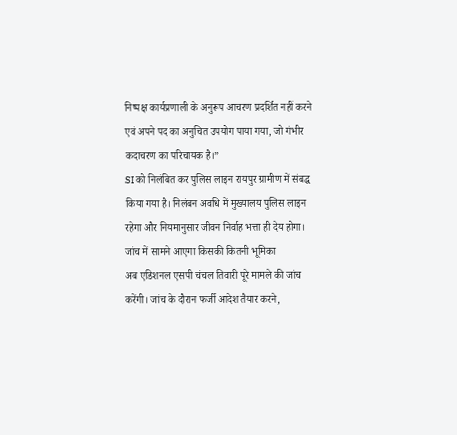निष्पक्ष कार्यप्रणाली के अनुरूप आचरण प्रदर्शित नहीं करने एवं अपने पद का अनुचित उपयोग पाया गया, जो गंभीर कदाचरण का परिचायक है।”
SI को निलंबित कर पुलिस लाइन रायपुर ग्रामीण में संबद्ध किया गया है। निलंबन अवधि में मुख्यालय पुलिस लाइन रहेगा और नियमानुसार जीवन निर्वाह भत्ता ही देय होगा।
जांच में सामने आएगा किसकी कितनी भूमिका
अब एडिशनल एसपी चंचल तिवारी पूरे मामले की जांच करेंगी। जांच के दौरान फर्जी आदेश तैयार करने,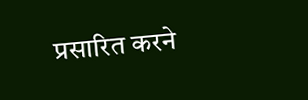प्रसारित करने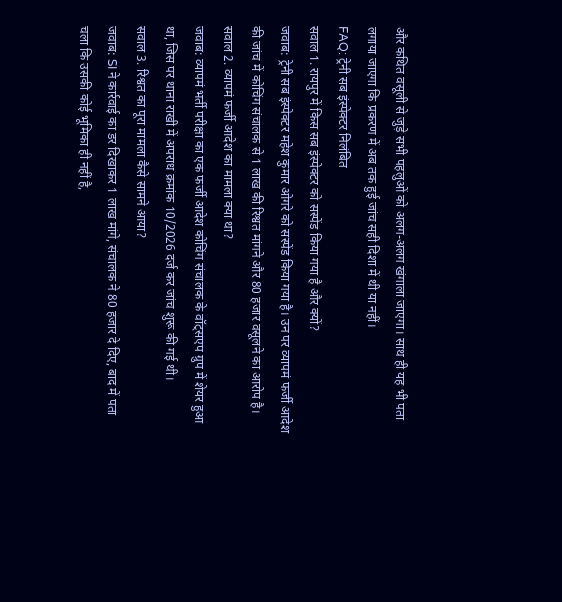और कथित वसूली से जुड़े सभी पहलुओं को अलग-अलग खंगाला जाएगा। साथ ही यह भी पता लगाया जाएगा कि प्रकरण में अब तक हुई जांच सही दिशा में थी या नहीं।
FAQ: ट्रेनी सब इंस्पेक्टर निलंबित
सवाल 1. रायपुर में किस सब इंस्पेक्टर को सस्पेंड किया गया है और क्यों?
जवाब: ट्रेनी सब इंस्पेक्टर महेश कुमार ओगरे को सस्पेंड किया गया है। उन पर व्यापमं फर्जी आदेश की जांच में कोचिंग संचालक से 1 लाख की रिश्वत मांगने और 80 हजार वसूलने का आरोप है।
सवाल 2. व्यापमं फर्जी आदेश का मामला क्या था?
जवाब: व्यापमं भर्ती परीक्षा का एक फर्जी आदेश कोचिंग संचालक के वॉट्सएप ग्रुप में शेयर हुआ था, जिस पर थाना राखी में अपराध क्रमांक 10/2026 दर्ज कर जांच शुरू की गई थी।
सवाल 3. रिश्वत का पूरा मामला कैसे सामने आया?
जवाब: SI ने कार्रवाई का डर दिखाकर 1 लाख मांगे, संचालक ने 80 हजार दे दिए, बाद में पता चला कि उसकी कोई भूमिका ही नहीं है,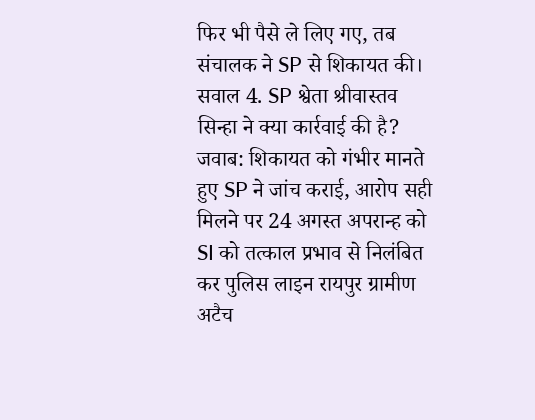फिर भी पैसे ले लिए गए, तब संचालक ने SP से शिकायत की।
सवाल 4. SP श्वेता श्रीवास्तव सिन्हा ने क्या कार्रवाई की है?
जवाब: शिकायत को गंभीर मानते हुए SP ने जांच कराई, आरोप सही मिलने पर 24 अगस्त अपरान्ह को SI को तत्काल प्रभाव से निलंबित कर पुलिस लाइन रायपुर ग्रामीण अटैच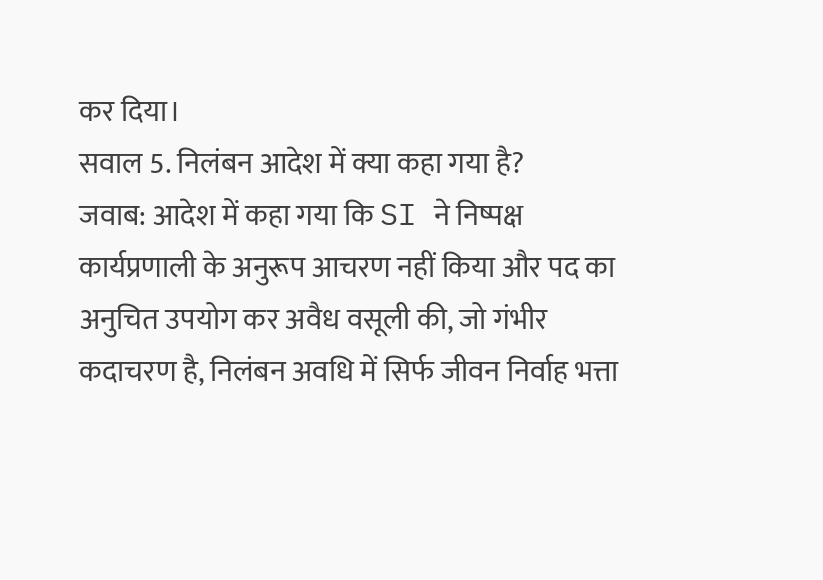कर दिया।
सवाल 5. निलंबन आदेश में क्या कहा गया है?
जवाब: आदेश में कहा गया कि SI ने निष्पक्ष कार्यप्रणाली के अनुरूप आचरण नहीं किया और पद का अनुचित उपयोग कर अवैध वसूली की, जो गंभीर कदाचरण है, निलंबन अवधि में सिर्फ जीवन निर्वाह भत्ता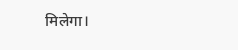मिलेगा।